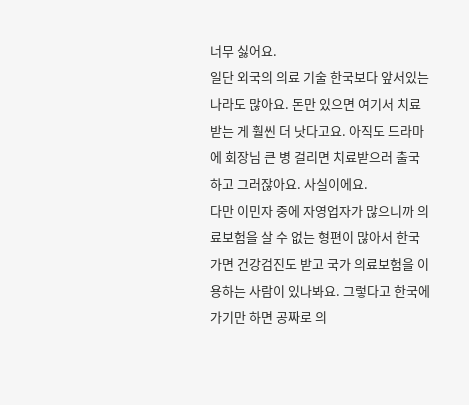너무 싫어요.
일단 외국의 의료 기술 한국보다 앞서있는 나라도 많아요. 돈만 있으면 여기서 치료받는 게 훨씬 더 낫다고요. 아직도 드라마에 회장님 큰 병 걸리면 치료받으러 출국하고 그러잖아요. 사실이에요.
다만 이민자 중에 자영업자가 많으니까 의료보험을 살 수 없는 형편이 많아서 한국 가면 건강검진도 받고 국가 의료보험을 이용하는 사람이 있나봐요. 그렇다고 한국에 가기만 하면 공짜로 의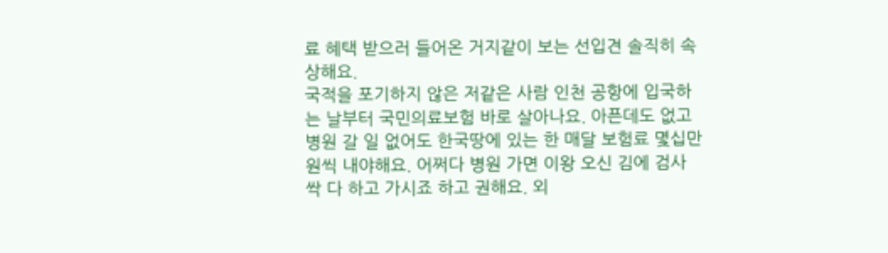료 혜택 받으러 들어온 거지같이 보는 선입견 솔직히 속상해요.
국적을 포기하지 않은 저같은 사람 인천 공항에 입국하는 날부터 국민의료보험 바로 살아나요. 아픈데도 없고 병원 갈 일 없어도 한국땅에 있는 한 매달 보험료 몇십만원씩 내야해요. 어쩌다 병원 가면 이왕 오신 김에 검사 싹 다 하고 가시죠 하고 권해요. 외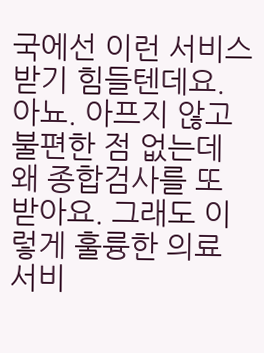국에선 이런 서비스 받기 힘들텐데요. 아뇨. 아프지 않고 불편한 점 없는데 왜 종합검사를 또 받아요. 그래도 이렇게 훌륭한 의료 서비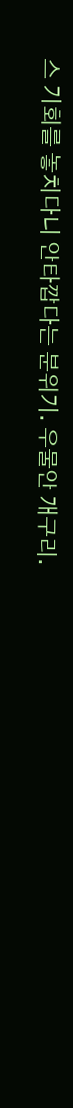스 기회를 놓치다니 안타깝다는 분위기. 우물안 개구리.